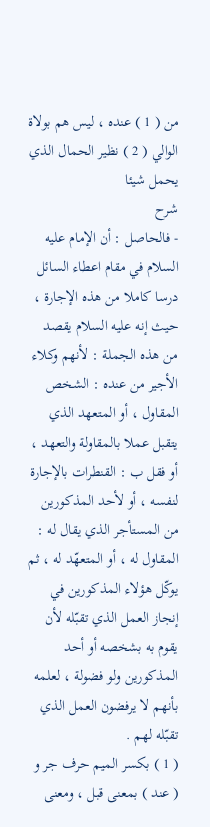من ( 1 ) عنده ، ليس هم بولاة الوالي ( 2 ) نظير الحمال الذي يحمل شيئا
شرح
- فالحاصل : أن الإمام عليه السلام في مقام اعطاء السائل درسا كاملا من هذه الإجارة ، حيث إنه عليه السلام يقصد من هذه الجملة : لأنهم وكلاء الأجير من عنده : الشخص المقاول ، أو المتعهد الذي يتقبل عملا بالمقاولة والتعهد ، أو فقل ب : القنطرات بالإجارة لنفسه ، أو لأحد المذكورين من المستأجر الذي يقال له : المقاول له ، أو المتعهّد له ، ثم يوكّل هؤلاء المذكورين في إنجاز العمل الذي تقبّله لأن يقوم به بشخصه أو أحد المذكورين ولو فضولة ، لعلمه بأنهم لا يرفضون العمل الذي تقبّله لهم .
( 1 ) بكسر الميم حرف جر و ( عند ) بمعنى قبل ، ومعنى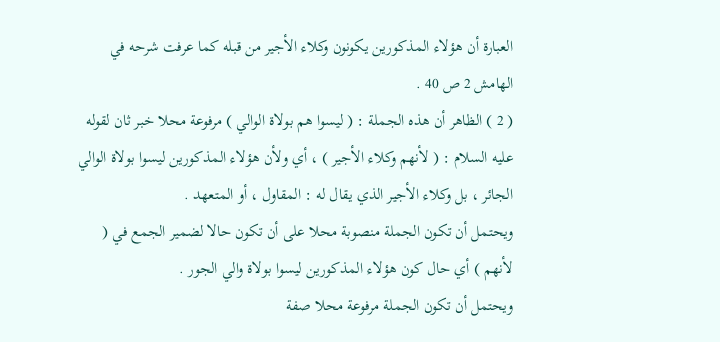العبارة أن هؤلاء المذكورين يكونون وكلاء الأجير من قبله كما عرفت شرحه في الهامش 2 ص 40 .
( 2 ) الظاهر أن هذه الجملة : ( ليسوا هم بولاة الوالي ) مرفوعة محلا خبر ثان لقوله عليه السلام : ( لأنهم وكلاء الأجير ) ، أي ولأن هؤلاء المذكورين ليسوا بولاة الوالي الجائر ، بل وكلاء الأجير الذي يقال له : المقاول ، أو المتعهد .
ويحتمل أن تكون الجملة منصوبة محلا على أن تكون حالا لضمير الجمع في ( لأنهم ) أي حال كون هؤلاء المذكورين ليسوا بولاة والي الجور .
ويحتمل أن تكون الجملة مرفوعة محلا صفة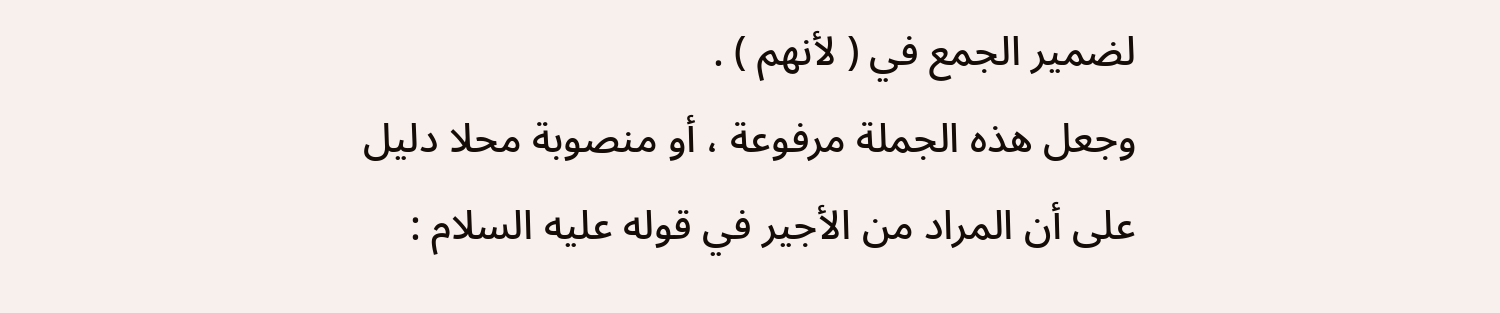لضمير الجمع في ( لأنهم ) .
وجعل هذه الجملة مرفوعة ، أو منصوبة محلا دليل على أن المراد من الأجير في قوله عليه السلام :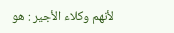لأنهم وكلاء الأجير : هو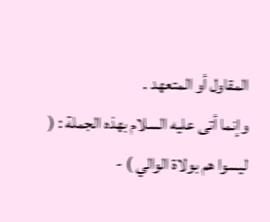المقاول أو المتعهد .
وإنما أتى عليه السلام بهذه الجملة : ( ليسوا هم بولاة الوالي ) -